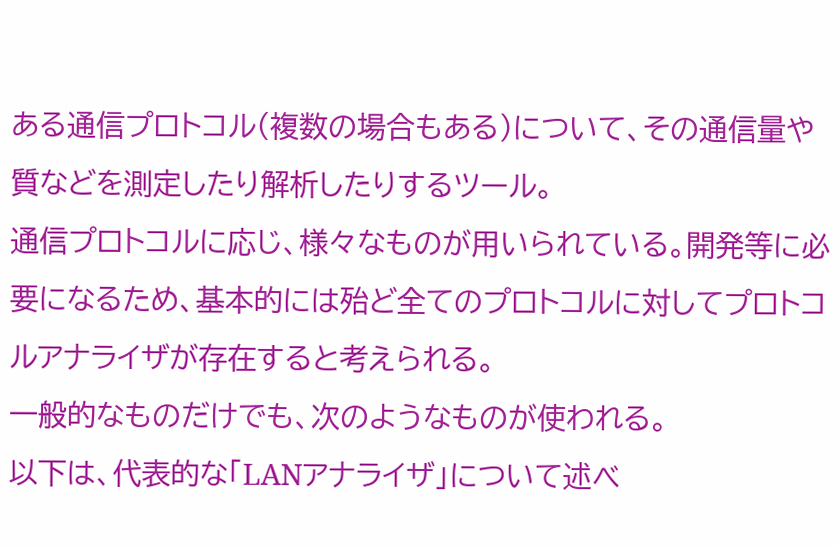ある通信プロトコル(複数の場合もある)について、その通信量や質などを測定したり解析したりするツール。
通信プロトコルに応じ、様々なものが用いられている。開発等に必要になるため、基本的には殆ど全てのプロトコルに対してプロトコルアナライザが存在すると考えられる。
一般的なものだけでも、次のようなものが使われる。
以下は、代表的な「LANアナライザ」について述べ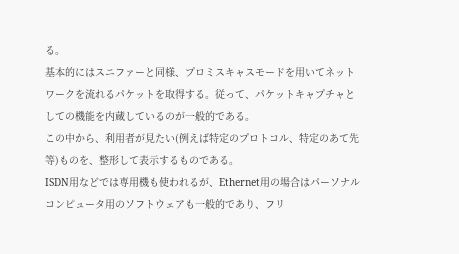る。
基本的にはスニファーと同様、プロミスキャスモードを用いてネットワークを流れるパケットを取得する。従って、パケットキャプチャとしての機能を内蔵しているのが一般的である。
この中から、利用者が見たい(例えば特定のプロトコル、特定のあて先等)ものを、整形して表示するものである。
ISDN用などでは専用機も使われるが、Ethernet用の場合はパーソナルコンピュータ用のソフトウェアも一般的であり、フリ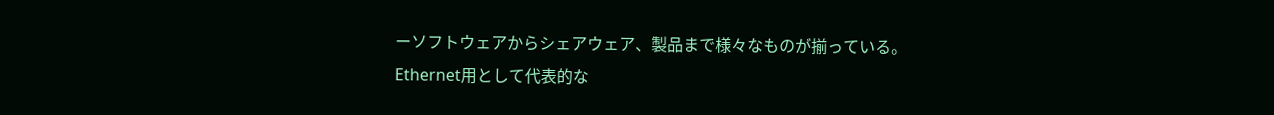ーソフトウェアからシェアウェア、製品まで様々なものが揃っている。
Ethernet用として代表的な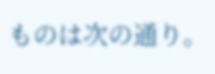ものは次の通り。